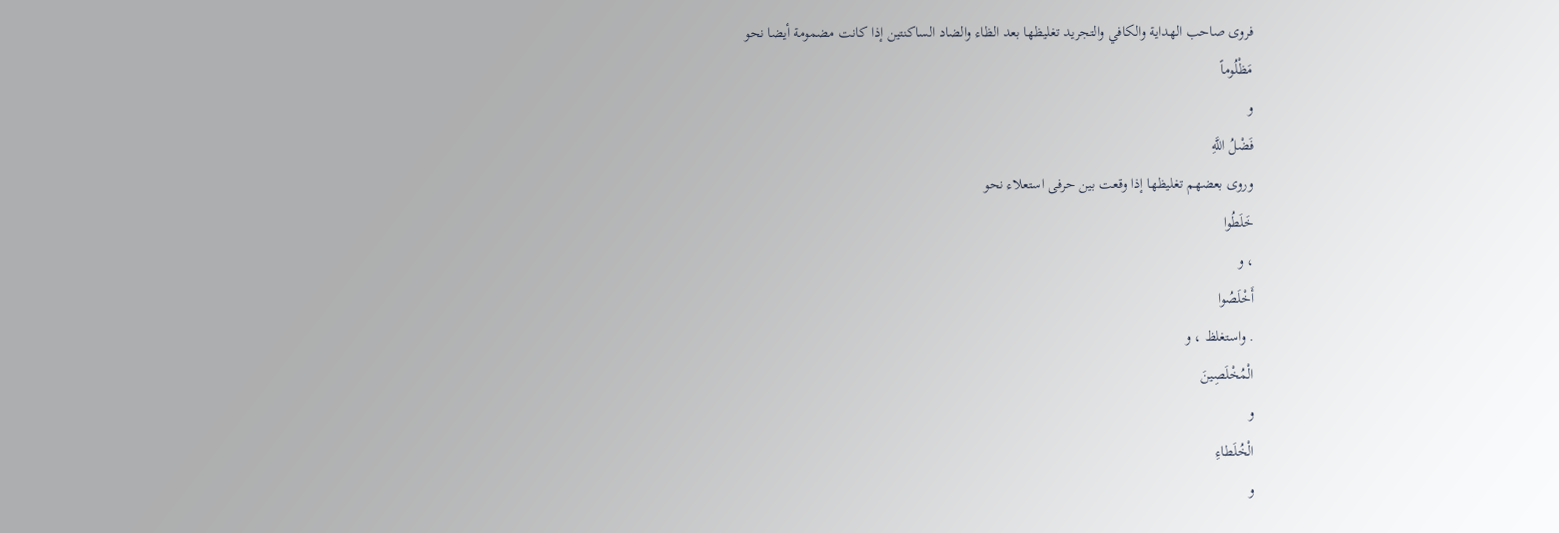فروى صاحب الهداية والكافي والتجريد تغليظها بعد الظاء والضاد الساكنتين إذا كانت مضمومة أيضا نحو
مَظْلُوماً
و
فَضْلُ اللَّهِ
وروى بعضهم تغليظها إذا وقعت بين حرفى استعلاء نحو
خَلَطُوا
، و
أَخْلَصُوا
. واستغلظ ، و
الْمُخْلَصِينَ
و
الْخُلَطاءِ
و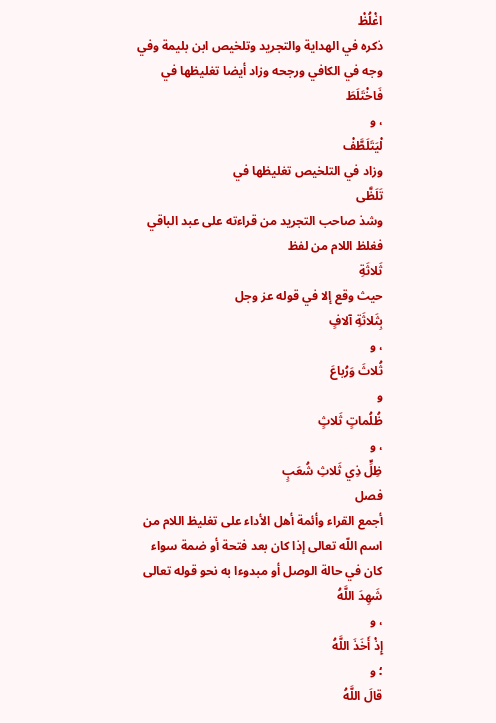اغْلُظْ
ذكره في الهداية والتجريد وتلخيص ابن بليمة وفي وجه في الكافي ورجحه وزاد أيضا تغليظها في
فَاخْتَلَطَ
، و
لْيَتَلَطَّفْ
وزاد في التلخيص تغليظها في
تَلَظَّى
وشذ صاحب التجريد من قراءته على عبد الباقي فغلظ اللام من لفظ
ثَلاثَةِ
حيث وقع إلا في قوله عز وجل
بِثَلاثَةِ آلافٍ
، و
ثُلاثَ وَرُباعَ
و
ظُلُماتٍ ثَلاثٍ
، و
ظِلٍّ ذِي ثَلاثِ شُعَبٍ
فصل
أجمع القراء وأئمة أهل الأداء على تغليظ اللام من اسم اللّه تعالى إذا كان بعد فتحة أو ضمة سواء كان في حالة الوصل أو مبدوءا به نحو قوله تعالى
شَهِدَ اللَّهُ
، و
إِذْ أَخَذَ اللَّهُ
؛ و
قالَ اللَّهُ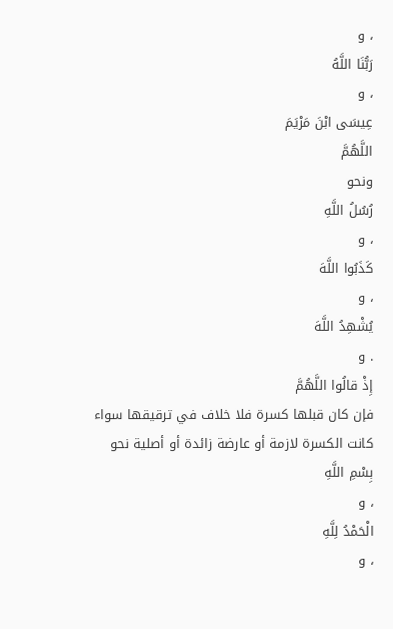، و
رَبُّنَا اللَّهُ
، و
عِيسَى ابْنَ مَرْيَمَ
اللَّهُمَّ
ونحو
رُسُلُ اللَّهِ
، و
كَذَبُوا اللَّهَ
، و
يُشْهِدُ اللَّهَ
. و
إِذْ قالُوا اللَّهُمَّ
فإن كان قبلها كسرة فلا خلاف في ترقيقها سواء كانت الكسرة لازمة أو عارضة زائدة أو أصلية نحو
بِسْمِ اللَّهِ
، و
الْحَمْدُ لِلَّهِ
، و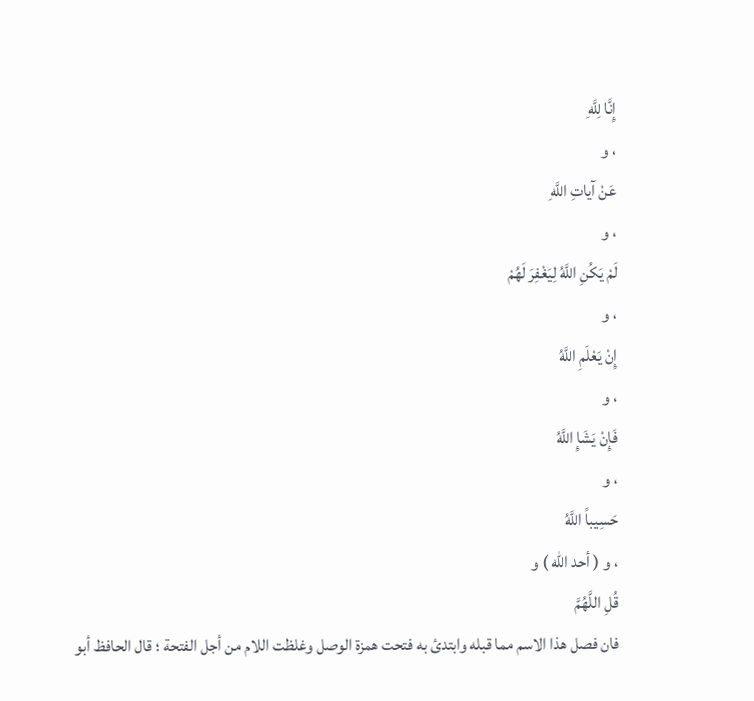إِنَّا لِلَّهِ
، و
عَنْ آياتِ اللَّهِ
، و
لَمْ يَكُنِ اللَّهُ لِيَغْفِرَ لَهُمْ
، و
إِنْ يَعْلَمِ اللَّهُ
، و
فَإِنْ يَشَإِ اللَّهُ
، و
حَسِيباً اللَّهُ
، و ( أحد الله ) و
قُلِ اللَّهُمَّ
فان فصل هذا الاسم مما قبله وابتدئ به فتحت همزة الوصل وغلظت اللام من أجل الفتحة ؛ قال الحافظ أبو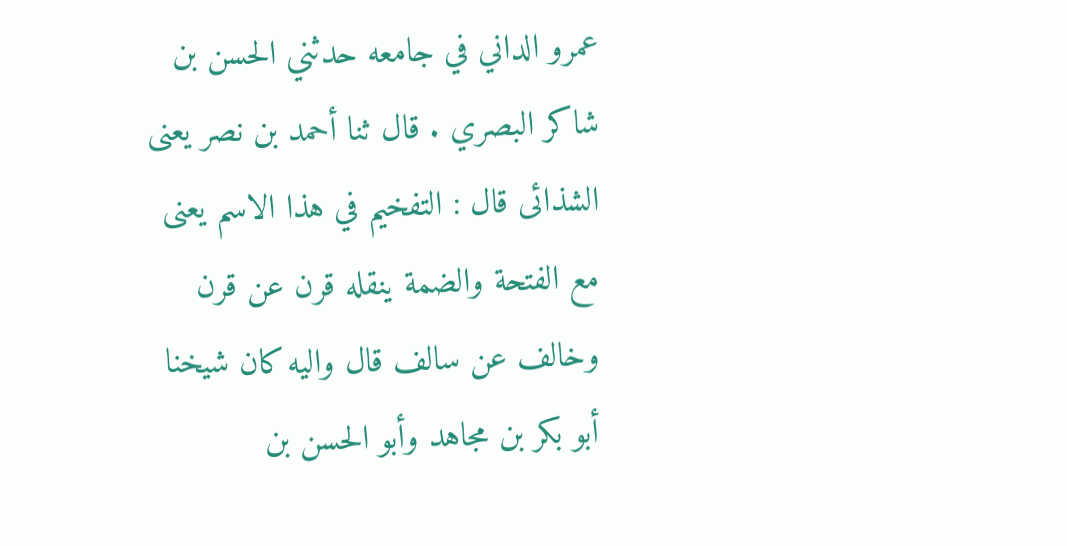عمرو الداني في جامعه حدثني الحسن بن شاكر البصري . قال ثنا أحمد بن نصر يعنى الشذائى قال : التفخيم في هذا الاسم يعنى مع الفتحة والضمة ينقله قرن عن قرن وخالف عن سالف قال واليه كان شيخنا أبو بكر بن مجاهد وأبو الحسن بن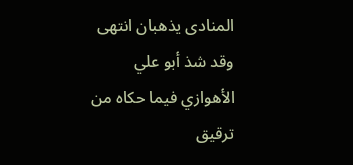المنادى يذهبان انتهى وقد شذ أبو علي الأهوازي فيما حكاه من ترقيق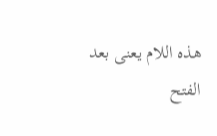هذه اللام يعنى بعد الفتح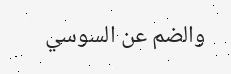والضم عن السوسي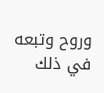وروح وتبعه في ذلك